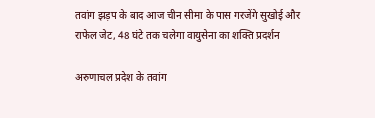तवांग झड़प के बाद आज चीन सीमा के पास गरजेंगे सुखोई और राफेल जेट, 48 घंटे तक चलेगा वायुसेना का शक्ति प्रदर्शन

अरुणाचल प्रदेश के तवांग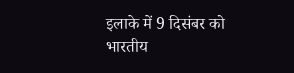इलाके में 9 दिसंबर को भारतीय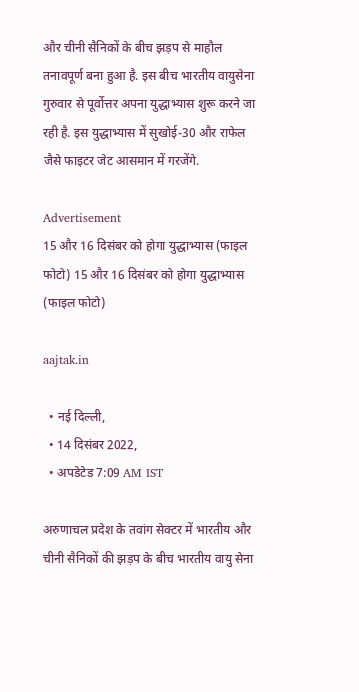और चीनी सैनिकों के बीच झड़प से माहौल तनावपूर्ण बना हुआ है. इस बीच भारतीय वायुसेना गुरुवार से पूर्वोत्तर अपना युद्धाभ्यास शुरू करने जा रही है. इस युद्धाभ्यास में सुखोई-30 और राफेल जैसे फाइटर जेट आसमान में गरजेंगे.

Advertisement
15 और 16 दिसंबर को होगा युद्धाभ्यास (फाइल फोटो) 15 और 16 दिसंबर को होगा युद्धाभ्यास (फाइल फोटो)

aajtak.in

  • नई दिल्ली,
  • 14 दिसंबर 2022,
  • अपडेटेड 7:09 AM IST

अरुणाचल प्रदेश के तवांग सेक्टर में भारतीय और चीनी सैनिकों की झड़प के बीच भारतीय वायु सेना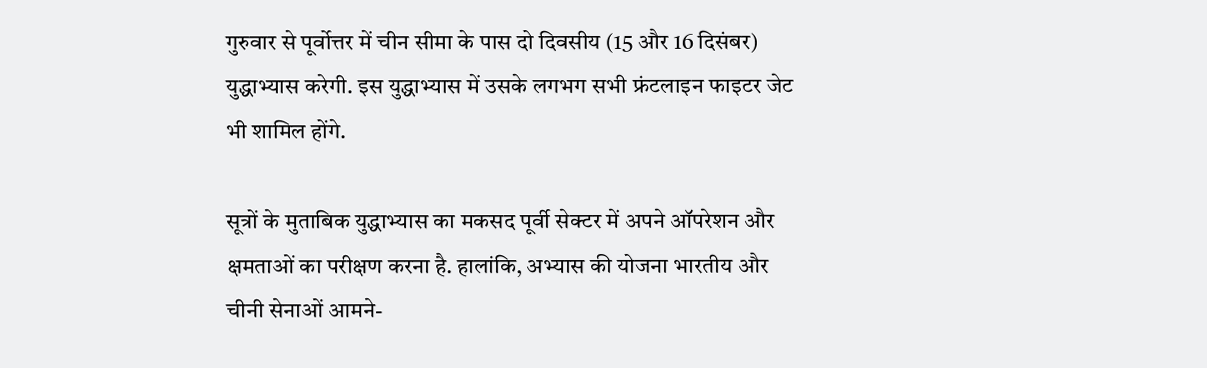गुरुवार से पूर्वोत्तर में चीन सीमा के पास दो दिवसीय (15 और 16 दिसंबर) युद्धाभ्यास करेगी. इस युद्धाभ्यास में उसके लगभग सभी फ्रंटलाइन फाइटर जेट भी शामिल होंगे.

सूत्रों के मुताबिक युद्धाभ्यास का मकसद पूर्वी सेक्टर में अपने ऑपरेशन और क्षमताओं का परीक्षण करना है. हालांकि, अभ्यास की योजना भारतीय और चीनी सेनाओं आमने-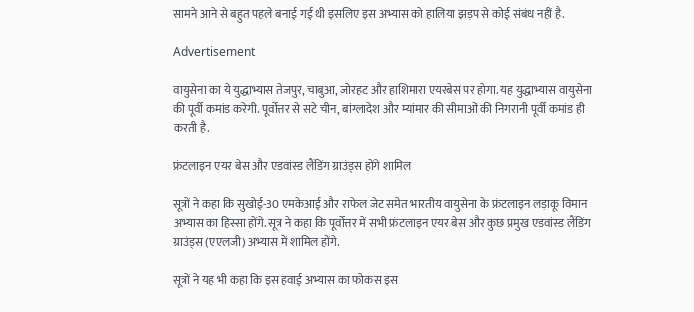सामने आने से बहुत पहले बनाई गई थी इसलिए इस अभ्यास को हालिया झड़प से कोई संबंध नहीं है.

Advertisement

वायुसेना का ये युद्धाभ्यास तेजपुर, चाबुआ, जोरहट और हाशिमारा एयरबेस पर होगा. यह युद्धाभ्यास वायुसेना की पूर्वी कमांड करेगी. पूर्वोत्तर से सटे चीन, बांग्लादेश और म्यांमार की सीमाओं की निगरानी पूर्वी कमांड ही करती है.

फ्रंटलाइन एयर बेस और एडवांस्ड लैंडिंग ग्राउंड्स होंगे शामिल

सूत्रों ने कहा कि सुखोई-30 एमकेआई और राफेल जेट समेत भारतीय वायुसेना के फ्रंटलाइन लड़ाकू विमान अभ्यास का हिस्सा होंगे. सूत्र ने कहा कि पूर्वोत्तर में सभी फ्रंटलाइन एयर बेस और कुछ प्रमुख एडवांस्ड लैंडिंग ग्राउंड्स (एएलजी) अभ्यास में शामिल होंगे.

सूत्रों ने यह भी कहा कि इस हवाई अभ्यास का फोकस इस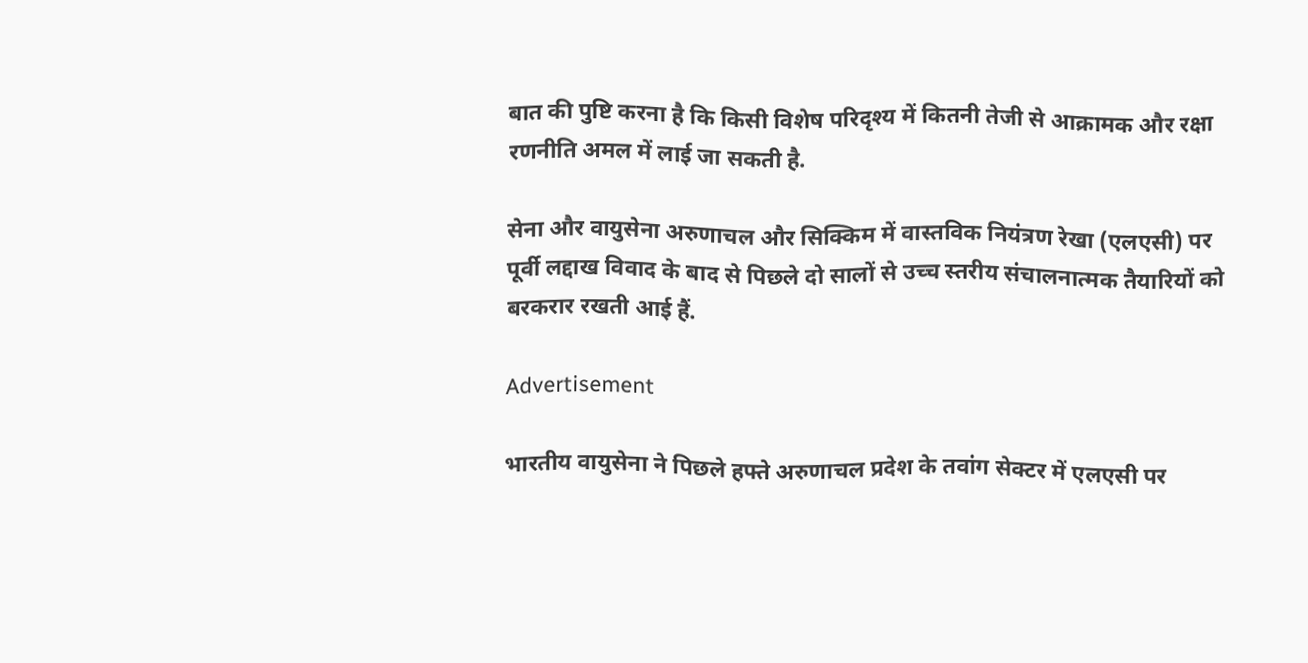बात की पुष्टि करना है कि किसी विशेष परिदृश्य में कितनी तेजी से आक्रामक और रक्षा रणनीति अमल में लाई जा सकती है.

सेना और वायुसेना अरुणाचल और सिक्किम में वास्तविक नियंत्रण रेखा (एलएसी) पर पूर्वी लद्दाख विवाद के बाद से पिछले दो सालों से उच्च स्तरीय संचालनात्मक तैयारियों को बरकरार रखती आई हैं.

Advertisement

भारतीय वायुसेना ने पिछले हफ्ते अरुणाचल प्रदेश के तवांग सेक्टर में एलएसी पर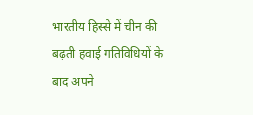भारतीय हिस्से में चीन की बढ़ती हवाई गतिविधियों के बाद अपने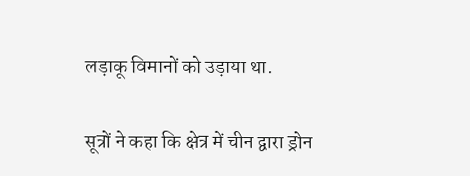लड़ाकू विमानों को उड़ाया था.

सूत्रों ने कहा कि क्षेत्र में चीन द्वारा ड्रोन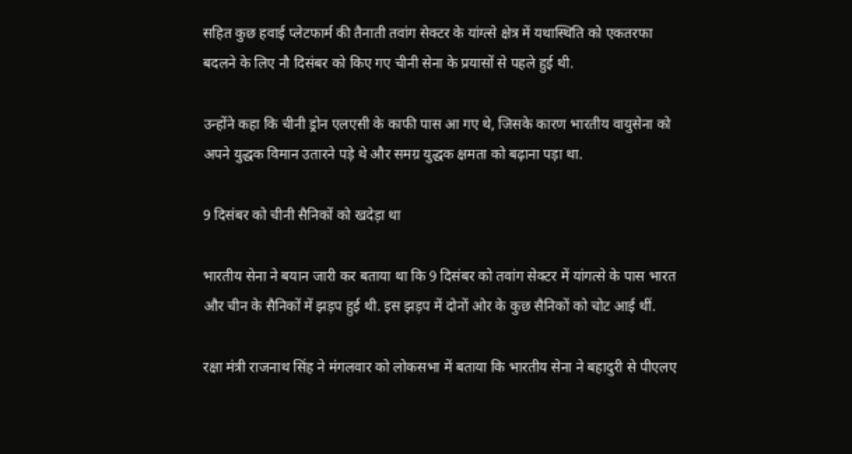सहित कुछ हवाई प्लेटफार्म की तैनाती तवांग सेक्टर के यांग्त्से क्षेत्र में यथास्थिति को एकतरफा बदलने के लिए नौ दिसंबर को किए गए चीनी सेना के प्रयासों से पहले हुई थी.

उन्होंने कहा कि चीनी ड्रोन एलएसी के काफी पास आ गए थे, जिसके कारण भारतीय वायुसेना को अपने युद्धक विमान उतारने पड़े थे और समग्र युद्धक क्षमता को बढ़ाना पड़ा था.

9 दिसंबर को चीनी सैनिकों को खदेड़ा था

भारतीय सेना ने बयान जारी कर बताया था कि 9 दिसंबर को तवांग सेक्टर में यांगत्से के पास भारत और चीन के सैनिकों में झड़प हुई थी. इस झड़प में दोनों ओर के कुछ सैनिकों को चोट आई थीं.

रक्षा मंत्री राजनाथ सिंह ने मंगलवार को लोकसभा में बताया कि भारतीय सेना ने बहादुरी से पीएलए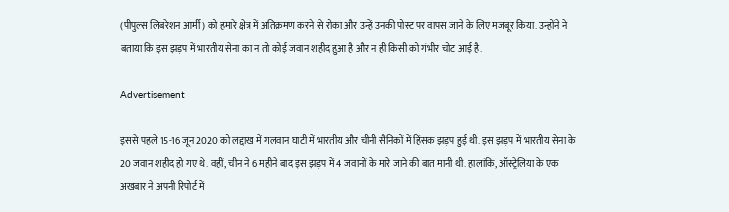(पीपुल्स लिबरेशन आर्मी) को हमारे क्षेत्र में अतिक्रमण करने से रोका और उन्हें उनकी पोस्ट पर वापस जाने के लिए मजबूर किया. उन्होंने ने बताया कि इस झड़प में भारतीय सेना का न तो कोई जवान शहीद हुआ है और न ही किसी को गंभीर चोट आई है.

Advertisement

इससे पहले 15-16 जून 2020 को लद्दाख में गलवान घाटी में भारतीय और चीनी सैनिकों में हिंसक झड़प हुई थी. इस झड़प में भारतीय सेना के 20 जवान शहीद हो गए थे. वहीं, चीन ने 6 महीने बाद इस झड़प में 4 जवानों के मारे जाने की बात मानी थी. हालांकि, ऑस्ट्रेलिया के एक अखबार ने अपनी रिपोर्ट में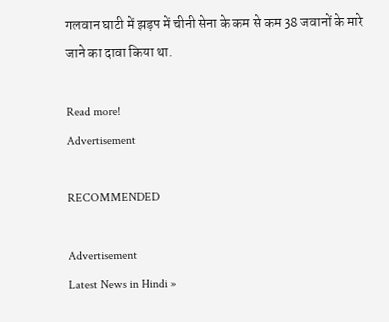गलवान घाटी में झड़प में चीनी सेना के कम से कम 38 जवानों के मारे जाने का दावा किया था.

Read more!
Advertisement

RECOMMENDED

Advertisement
Latest News in Hindi »